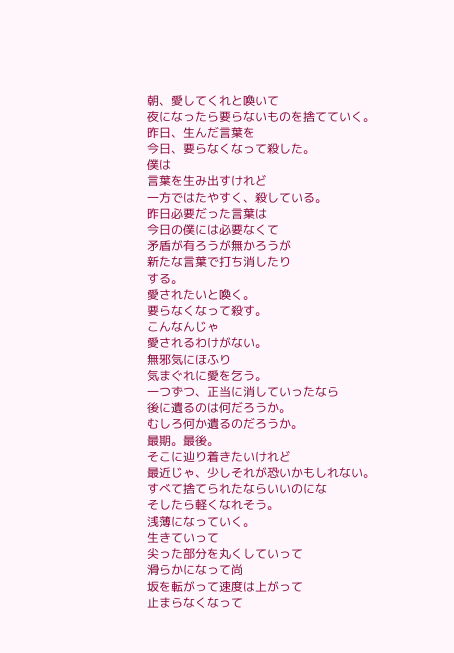朝、愛してくれと喚いて
夜になったら要らないものを捨てていく。
昨日、生んだ言葉を
今日、要らなくなって殺した。
僕は
言葉を生み出すけれど
一方ではたやすく、殺している。
昨日必要だった言葉は
今日の僕には必要なくて
矛盾が有ろうが無かろうが
新たな言葉で打ち消したり
する。
愛されたいと喚く。
要らなくなって殺す。
こんなんじゃ
愛されるわけがない。
無邪気にほふり
気まぐれに愛を乞う。
一つずつ、正当に消していったなら
後に遺るのは何だろうか。
むしろ何か遺るのだろうか。
最期。最後。
そこに辿り着きたいけれど
最近じゃ、少しそれが恐いかもしれない。
すべて捨てられたならいいのにな
そしたら軽くなれそう。
浅薄になっていく。
生きていって
尖った部分を丸くしていって
滑らかになって尚
坂を転がって速度は上がって
止まらなくなって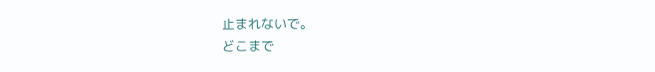止まれないで。
どこまで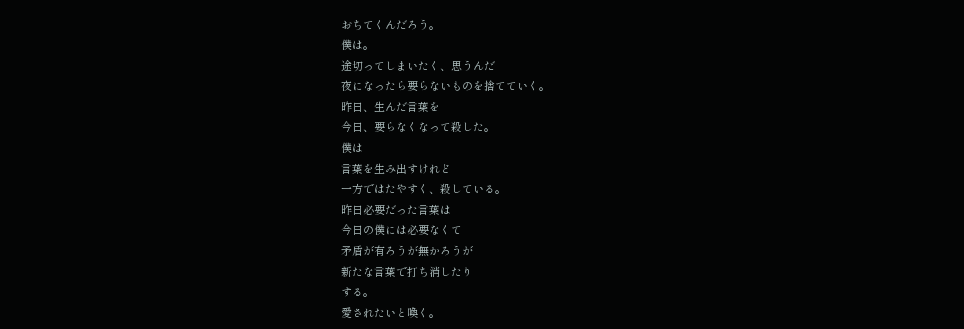おちてくんだろう。
僕は。
途切ってしまいたく、思うんだ
夜になったら要らないものを捨てていく。
昨日、生んだ言葉を
今日、要らなくなって殺した。
僕は
言葉を生み出すけれど
一方ではたやすく、殺している。
昨日必要だった言葉は
今日の僕には必要なくて
矛盾が有ろうが無かろうが
新たな言葉で打ち消したり
する。
愛されたいと喚く。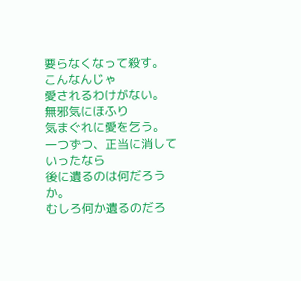要らなくなって殺す。
こんなんじゃ
愛されるわけがない。
無邪気にほふり
気まぐれに愛を乞う。
一つずつ、正当に消していったなら
後に遺るのは何だろうか。
むしろ何か遺るのだろ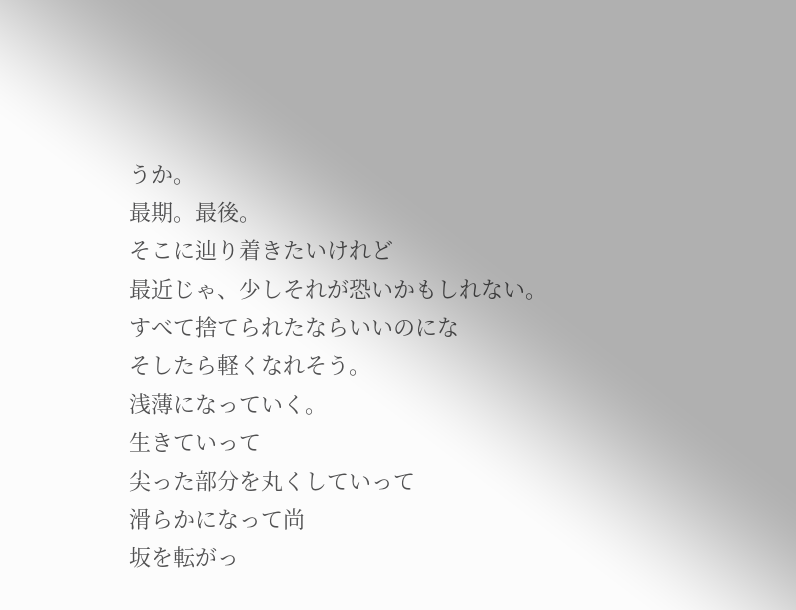うか。
最期。最後。
そこに辿り着きたいけれど
最近じゃ、少しそれが恐いかもしれない。
すべて捨てられたならいいのにな
そしたら軽くなれそう。
浅薄になっていく。
生きていって
尖った部分を丸くしていって
滑らかになって尚
坂を転がっ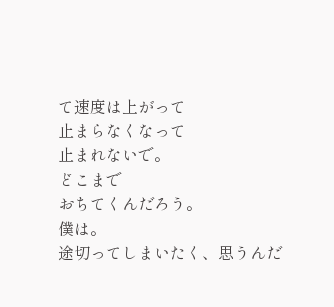て速度は上がって
止まらなくなって
止まれないで。
どこまで
おちてくんだろう。
僕は。
途切ってしまいたく、思うんだ